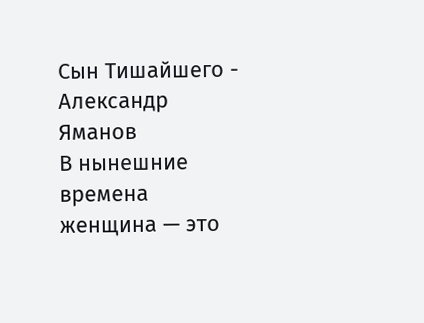Сын Тишайшего - Александр Яманов
В нынешние времена женщина — это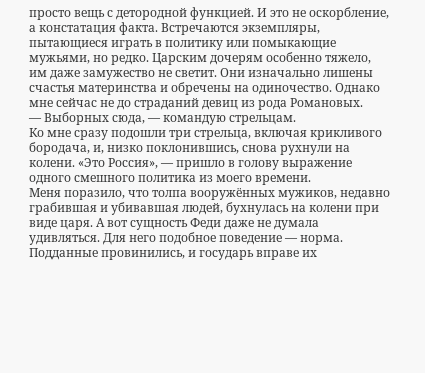просто вещь с детородной функцией. И это не оскорбление, а констатация факта. Встречаются экземпляры, пытающиеся играть в политику или помыкающие мужьями, но редко. Царским дочерям особенно тяжело, им даже замужество не светит. Они изначально лишены счастья материнства и обречены на одиночество. Однако мне сейчас не до страданий девиц из рода Романовых.
— Выборных сюда, — командую стрельцам.
Ко мне сразу подошли три стрельца, включая крикливого бородача, и, низко поклонившись, снова рухнули на колени. «Это Россия», — пришло в голову выражение одного смешного политика из моего времени.
Меня поразило, что толпа вооружённых мужиков, недавно грабившая и убивавшая людей, бухнулась на колени при виде царя. А вот сущность Феди даже не думала удивляться. Для него подобное поведение — норма. Подданные провинились, и государь вправе их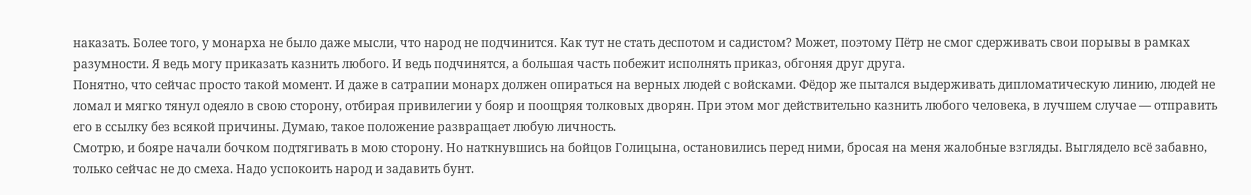наказать. Более того, у монарха не было даже мысли, что народ не подчинится. Как тут не стать деспотом и садистом? Может, поэтому Пётр не смог сдерживать свои порывы в рамках разумности. Я ведь могу приказать казнить любого. И ведь подчинятся, а большая часть побежит исполнять приказ, обгоняя друг друга.
Понятно, что сейчас просто такой момент. И даже в сатрапии монарх должен опираться на верных людей с войсками. Фёдор же пытался выдерживать дипломатическую линию, людей не ломал и мягко тянул одеяло в свою сторону, отбирая привилегии у бояр и поощряя толковых дворян. При этом мог действительно казнить любого человека, в лучшем случае — отправить его в ссылку без всякой причины. Думаю, такое положение развращает любую личность.
Смотрю, и бояре начали бочком подтягивать в мою сторону. Но наткнувшись на бойцов Голицына, остановились перед ними, бросая на меня жалобные взгляды. Выглядело всё забавно, только сейчас не до смеха. Надо успокоить народ и задавить бунт.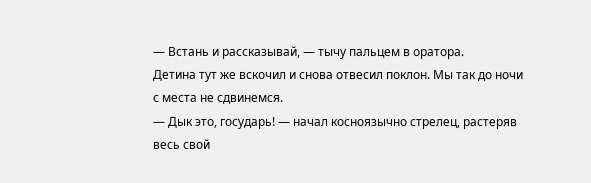— Встань и рассказывай, — тычу пальцем в оратора.
Детина тут же вскочил и снова отвесил поклон. Мы так до ночи с места не сдвинемся.
— Дык это, государь! — начал косноязычно стрелец, растеряв весь свой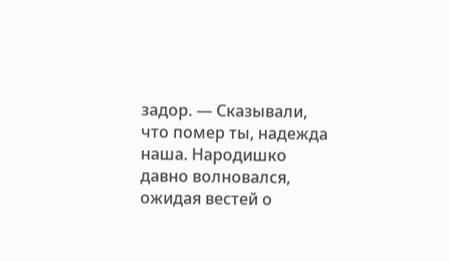задор. — Сказывали, что помер ты, надежда наша. Народишко давно волновался, ожидая вестей о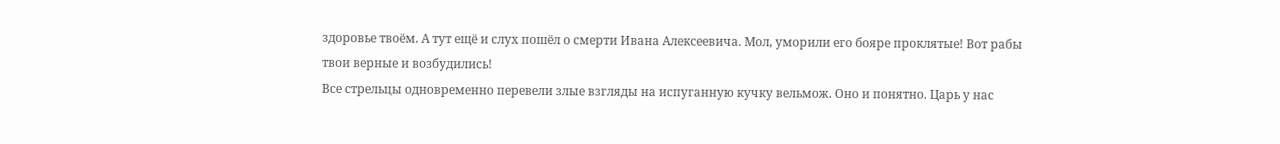здоровье твоём. А тут ещё и слух пошёл о смерти Ивана Алексеевича. Мол, уморили его бояре проклятые! Вот рабы твои верные и возбудились!
Все стрельцы одновременно перевели злые взгляды на испуганную кучку вельмож. Оно и понятно. Царь у нас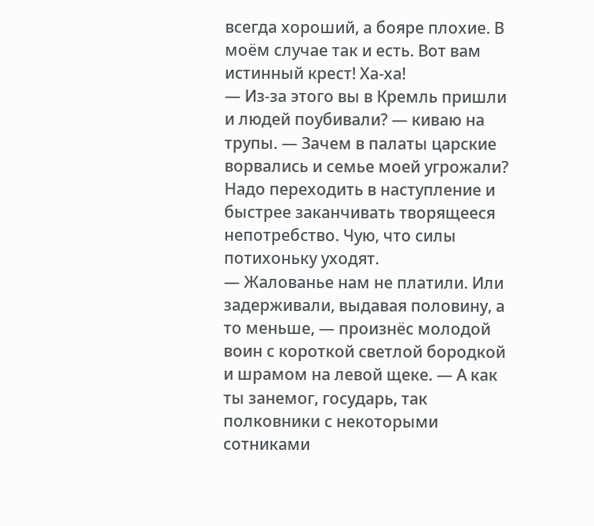всегда хороший, а бояре плохие. В моём случае так и есть. Вот вам истинный крест! Ха-ха!
— Из-за этого вы в Кремль пришли и людей поубивали? — киваю на трупы. — Зачем в палаты царские ворвались и семье моей угрожали?
Надо переходить в наступление и быстрее заканчивать творящееся непотребство. Чую, что силы потихоньку уходят.
— Жалованье нам не платили. Или задерживали, выдавая половину, а то меньше, — произнёс молодой воин с короткой светлой бородкой и шрамом на левой щеке. — А как ты занемог, государь, так полковники с некоторыми сотниками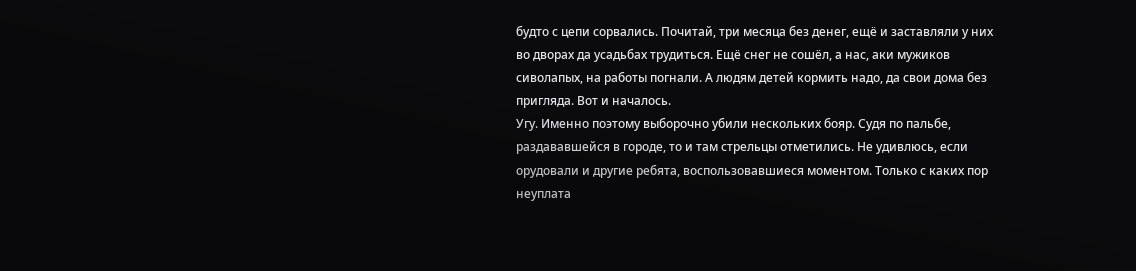будто с цепи сорвались. Почитай, три месяца без денег, ещё и заставляли у них во дворах да усадьбах трудиться. Ещё снег не сошёл, а нас, аки мужиков сиволапых, на работы погнали. А людям детей кормить надо, да свои дома без пригляда. Вот и началось.
Угу. Именно поэтому выборочно убили нескольких бояр. Судя по пальбе, раздававшейся в городе, то и там стрельцы отметились. Не удивлюсь, если орудовали и другие ребята, воспользовавшиеся моментом. Только с каких пор неуплата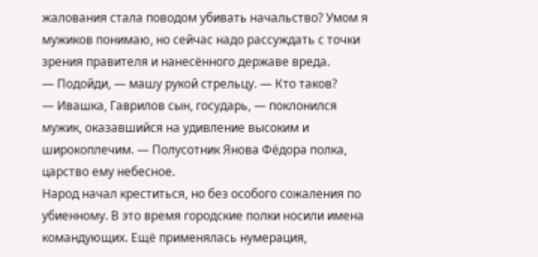жалования стала поводом убивать начальство? Умом я мужиков понимаю, но сейчас надо рассуждать с точки зрения правителя и нанесённого державе вреда.
— Подойди, — машу рукой стрельцу. — Кто таков?
— Ивашка, Гаврилов сын, государь, — поклонился мужик, оказавшийся на удивление высоким и широкоплечим. — Полусотник Янова Фёдора полка, царство ему небесное.
Народ начал креститься, но без особого сожаления по убиенному. В это время городские полки носили имена командующих. Ещё применялась нумерация,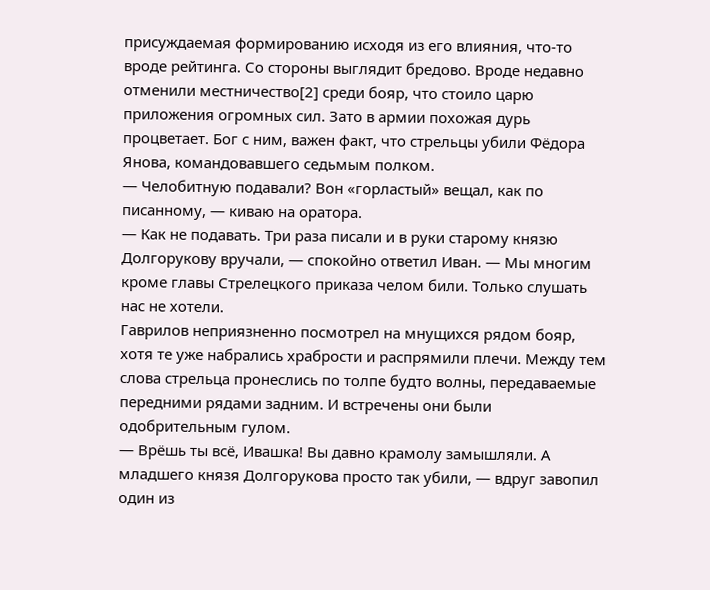присуждаемая формированию исходя из его влияния, что-то вроде рейтинга. Со стороны выглядит бредово. Вроде недавно отменили местничество[2] среди бояр, что стоило царю приложения огромных сил. Зато в армии похожая дурь процветает. Бог с ним, важен факт, что стрельцы убили Фёдора Янова, командовавшего седьмым полком.
— Челобитную подавали? Вон «горластый» вещал, как по писанному, — киваю на оратора.
— Как не подавать. Три раза писали и в руки старому князю Долгорукову вручали, — спокойно ответил Иван. — Мы многим кроме главы Стрелецкого приказа челом били. Только слушать нас не хотели.
Гаврилов неприязненно посмотрел на мнущихся рядом бояр, хотя те уже набрались храбрости и распрямили плечи. Между тем слова стрельца пронеслись по толпе будто волны, передаваемые передними рядами задним. И встречены они были одобрительным гулом.
— Врёшь ты всё, Ивашка! Вы давно крамолу замышляли. А младшего князя Долгорукова просто так убили, — вдруг завопил один из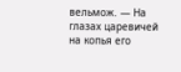вельмож. — На глазах царевичей на копья его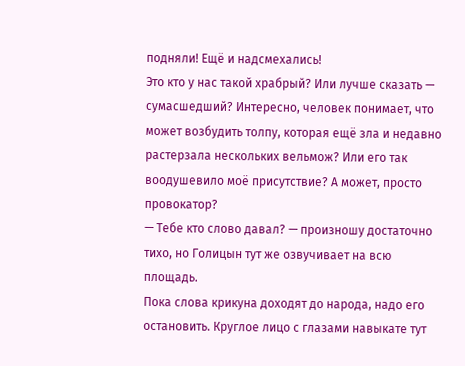подняли! Ещё и надсмехались!
Это кто у нас такой храбрый? Или лучше сказать — сумасшедший? Интересно, человек понимает, что может возбудить толпу, которая ещё зла и недавно растерзала нескольких вельмож? Или его так воодушевило моё присутствие? А может, просто провокатор?
— Тебе кто слово давал? — произношу достаточно тихо, но Голицын тут же озвучивает на всю площадь.
Пока слова крикуна доходят до народа, надо его остановить. Круглое лицо с глазами навыкате тут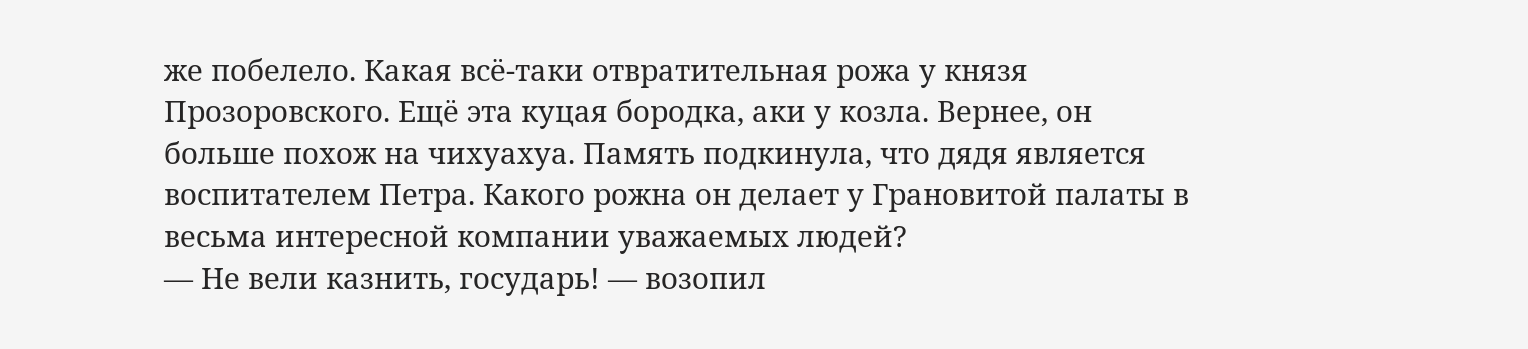же побелело. Какая всё-таки отвратительная рожа у князя Прозоровского. Ещё эта куцая бородка, аки у козла. Вернее, он больше похож на чихуахуа. Память подкинула, что дядя является воспитателем Петра. Какого рожна он делает у Грановитой палаты в весьма интересной компании уважаемых людей?
— Не вели казнить, государь! — возопил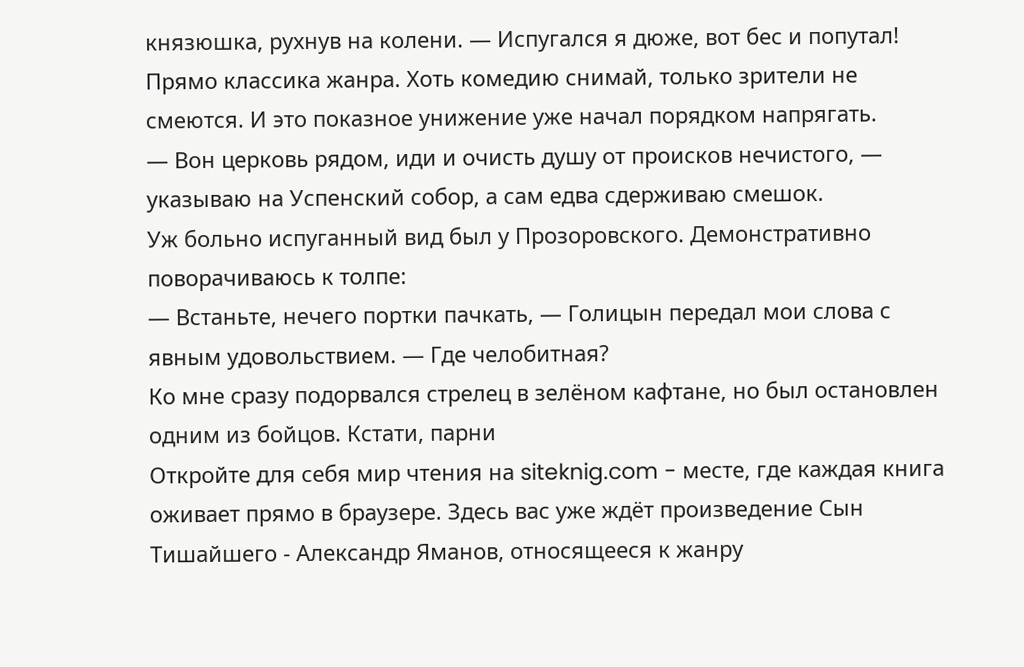князюшка, рухнув на колени. — Испугался я дюже, вот бес и попутал!
Прямо классика жанра. Хоть комедию снимай, только зрители не смеются. И это показное унижение уже начал порядком напрягать.
— Вон церковь рядом, иди и очисть душу от происков нечистого, — указываю на Успенский собор, а сам едва сдерживаю смешок.
Уж больно испуганный вид был у Прозоровского. Демонстративно поворачиваюсь к толпе:
— Встаньте, нечего портки пачкать, — Голицын передал мои слова с явным удовольствием. — Где челобитная?
Ко мне сразу подорвался стрелец в зелёном кафтане, но был остановлен одним из бойцов. Кстати, парни
Откройте для себя мир чтения на siteknig.com - месте, где каждая книга оживает прямо в браузере. Здесь вас уже ждёт произведение Сын Тишайшего - Александр Яманов, относящееся к жанру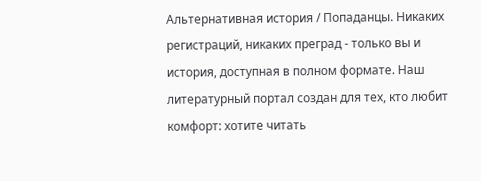Альтернативная история / Попаданцы. Никаких регистраций, никаких преград - только вы и история, доступная в полном формате. Наш литературный портал создан для тех, кто любит комфорт: хотите читать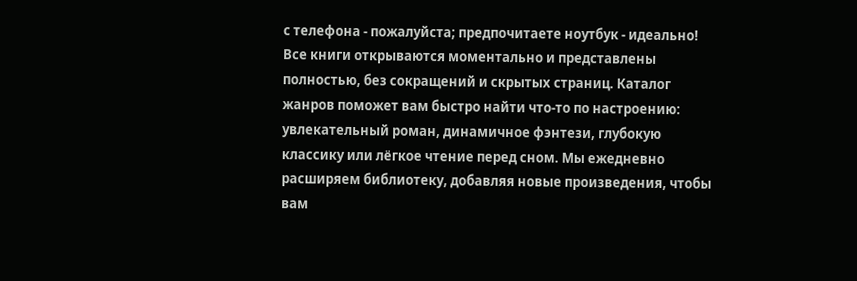с телефона - пожалуйста; предпочитаете ноутбук - идеально! Все книги открываются моментально и представлены полностью, без сокращений и скрытых страниц. Каталог жанров поможет вам быстро найти что-то по настроению: увлекательный роман, динамичное фэнтези, глубокую классику или лёгкое чтение перед сном. Мы ежедневно расширяем библиотеку, добавляя новые произведения, чтобы вам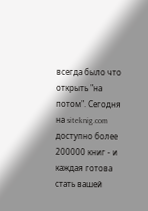всегда было что открыть "на потом". Сегодня на siteknig.com доступно более 200000 книг - и каждая готова стать вашей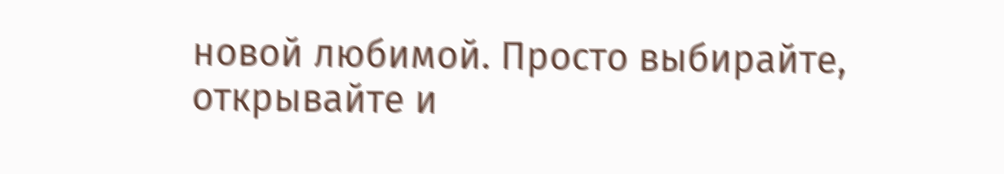новой любимой. Просто выбирайте, открывайте и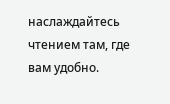наслаждайтесь чтением там, где вам удобно.